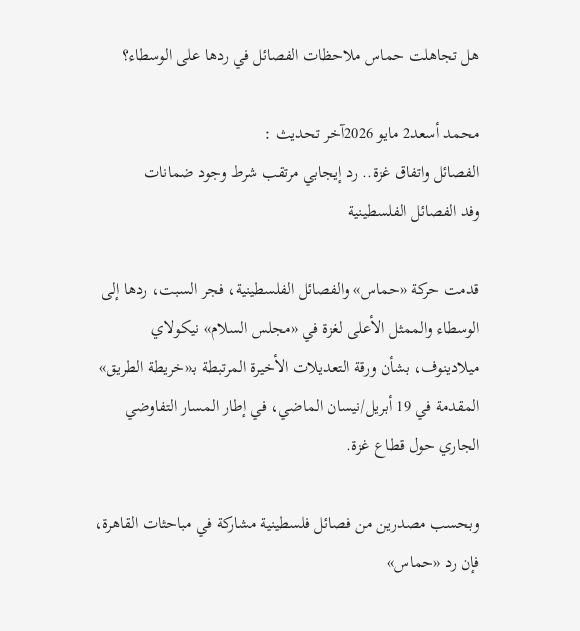هل تجاهلت حماس ملاحظات الفصائل في ردها على الوسطاء؟

محمد أسعد2 مايو 2026آخر تحديث :
الفصائل واتفاق غزة.. رد إيجابي مرتقب شرط وجود ضمانات
وفد الفصائل الفلسطينية

قدمت حركة «حماس» والفصائل الفلسطينية، فجر السبت، ردها إلى الوسطاء والممثل الأعلى لغزة في «مجلس السلام» نيكولاي ميلادينوف، بشأن ورقة التعديلات الأخيرة المرتبطة بـ«خريطة الطريق» المقدمة في 19 أبريل/نيسان الماضي، في إطار المسار التفاوضي الجاري حول قطاع غزة.

وبحسب مصدرين من فصائل فلسطينية مشاركة في مباحثات القاهرة، فإن رد «حماس»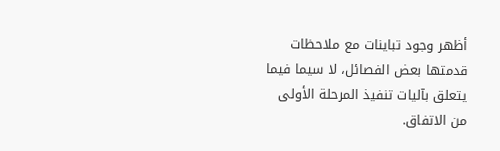أظهر وجود تباينات مع ملاحظات قدمتها بعض الفصائل، لا سيما فيما يتعلق بآليات تنفيذ المرحلة الأولى من الاتفاق.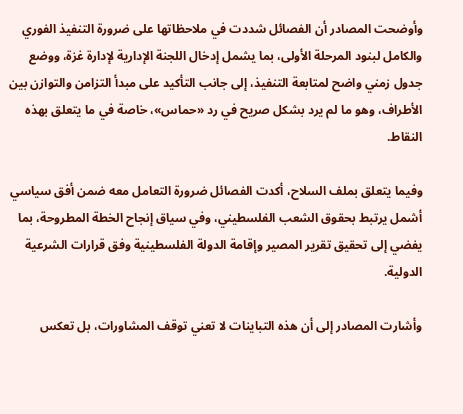وأوضحت المصادر أن الفصائل شددت في ملاحظاتها على ضرورة التنفيذ الفوري والكامل لبنود المرحلة الأولى، بما يشمل إدخال اللجنة الإدارية لإدارة غزة، ووضع جدول زمني واضح لمتابعة التنفيذ، إلى جانب التأكيد على مبدأ التزامن والتوازن بين الأطراف، وهو ما لم يرد بشكل صريح في رد «حماس»، خاصة في ما يتعلق بهذه النقاط.

وفيما يتعلق بملف السلاح، أكدت الفصائل ضرورة التعامل معه ضمن أفق سياسي أشمل يرتبط بحقوق الشعب الفلسطيني، وفي سياق إنجاح الخطة المطروحة، بما يفضي إلى تحقيق تقرير المصير وإقامة الدولة الفلسطينية وفق قرارات الشرعية الدولية.

وأشارت المصادر إلى أن هذه التباينات لا تعني توقف المشاورات، بل تعكس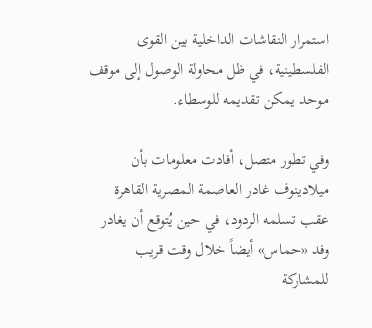استمرار النقاشات الداخلية بين القوى الفلسطينية، في ظل محاولة الوصول إلى موقف موحد يمكن تقديمه للوسطاء.

وفي تطور متصل، أفادت معلومات بأن ميلادينوف غادر العاصمة المصرية القاهرة عقب تسلمه الردود، في حين يُتوقع أن يغادر وفد «حماس» أيضاً خلال وقت قريب للمشاركة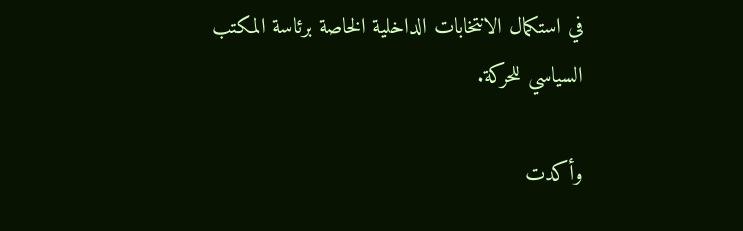في استكمال الانتخابات الداخلية الخاصة برئاسة المكتب السياسي للحركة.

وأكدت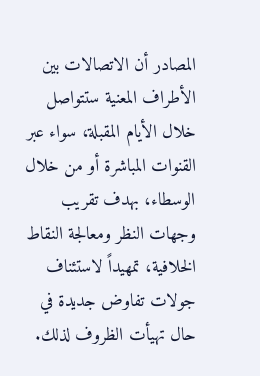المصادر أن الاتصالات بين الأطراف المعنية ستتواصل خلال الأيام المقبلة، سواء عبر القنوات المباشرة أو من خلال الوسطاء، بهدف تقريب وجهات النظر ومعالجة النقاط الخلافية، تمهيداً لاستئناف جولات تفاوض جديدة في حال تهيأت الظروف لذلك.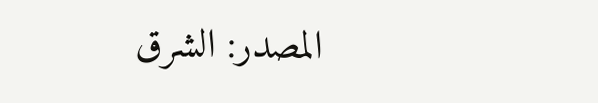المصدر: الشرق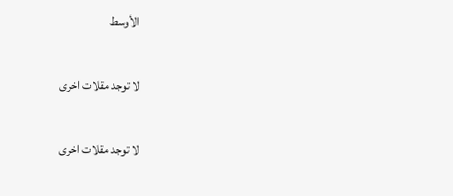الأوسط

لا توجد مقلات اخرى

لا توجد مقلات اخرى